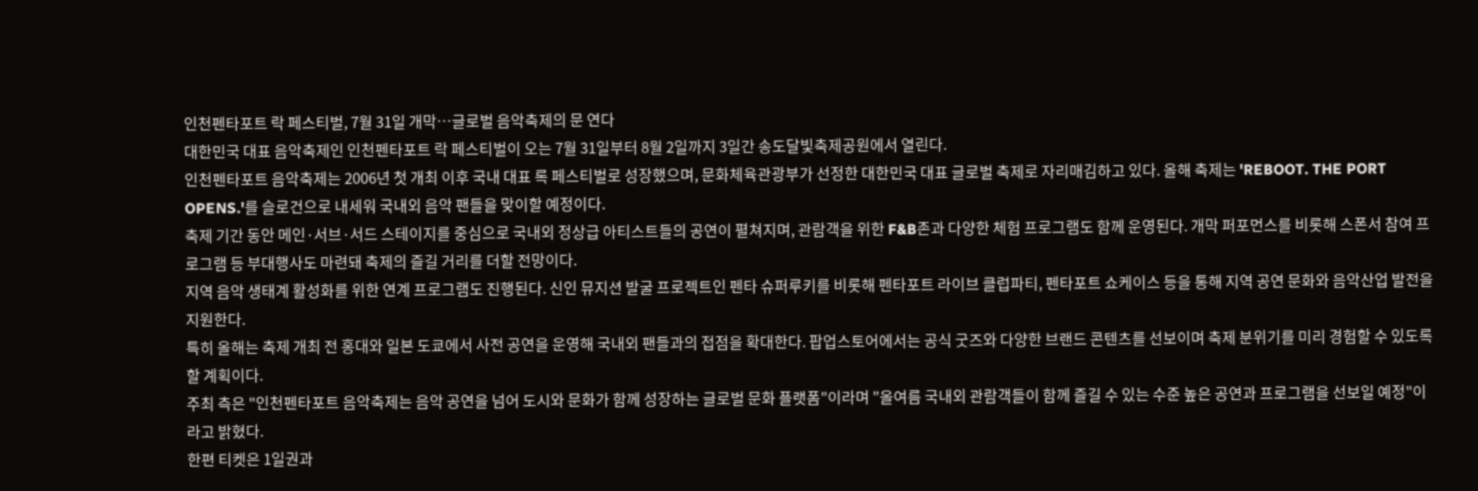인천펜타포트 락 페스티벌, 7월 31일 개막…글로벌 음악축제의 문 연다
대한민국 대표 음악축제인 인천펜타포트 락 페스티벌이 오는 7월 31일부터 8월 2일까지 3일간 송도달빛축제공원에서 열린다.
인천펜타포트 음악축제는 2006년 첫 개최 이후 국내 대표 록 페스티벌로 성장했으며, 문화체육관광부가 선정한 대한민국 대표 글로벌 축제로 자리매김하고 있다. 올해 축제는 'REBOOT. THE PORT OPENS.'를 슬로건으로 내세워 국내외 음악 팬들을 맞이할 예정이다.
축제 기간 동안 메인·서브·서드 스테이지를 중심으로 국내외 정상급 아티스트들의 공연이 펼쳐지며, 관람객을 위한 F&B존과 다양한 체험 프로그램도 함께 운영된다. 개막 퍼포먼스를 비롯해 스폰서 참여 프로그램 등 부대행사도 마련돼 축제의 즐길 거리를 더할 전망이다.
지역 음악 생태계 활성화를 위한 연계 프로그램도 진행된다. 신인 뮤지션 발굴 프로젝트인 펜타 슈퍼루키를 비롯해 펜타포트 라이브 클럽파티, 펜타포트 쇼케이스 등을 통해 지역 공연 문화와 음악산업 발전을 지원한다.
특히 올해는 축제 개최 전 홍대와 일본 도쿄에서 사전 공연을 운영해 국내외 팬들과의 접점을 확대한다. 팝업스토어에서는 공식 굿즈와 다양한 브랜드 콘텐츠를 선보이며 축제 분위기를 미리 경험할 수 있도록 할 계획이다.
주최 측은 "인천펜타포트 음악축제는 음악 공연을 넘어 도시와 문화가 함께 성장하는 글로벌 문화 플랫폼"이라며 "올여름 국내외 관람객들이 함께 즐길 수 있는 수준 높은 공연과 프로그램을 선보일 예정"이라고 밝혔다.
한편 티켓은 1일권과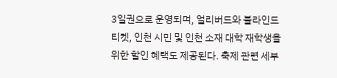3일권으로 운영되며, 얼리버드와 블라인드 티켓, 인천 시민 및 인천 소재 대학 재학생을 위한 할인 혜택도 제공된다. 축제 관련 세부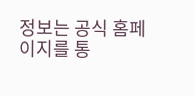정보는 공식 홈페이지를 통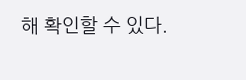해 확인할 수 있다.